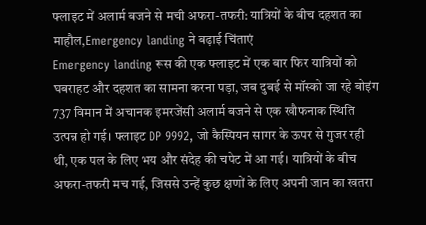फ्लाइट में अलार्म बजने से मची अफरा-तफरी: यात्रियों के बीच दहशत का माहौल,Emergency landing ने बढ़ाई चिंताएं
Emergency landing रूस की एक फ्लाइट में एक बार फिर यात्रियों को घबराहट और दहशत का सामना करना पड़ा, जब दुबई से मॉस्को जा रहे बोइंग 737 विमान में अचानक इमरजेंसी अलार्म बजने से एक खौफनाक स्थिति उत्पन्न हो गई। फ्लाइट DP 9992, जो कैस्पियन सागर के ऊपर से गुजर रही थी, एक पल के लिए भय और संदेह की चपेट में आ गई। यात्रियों के बीच अफरा-तफरी मच गई, जिससे उन्हें कुछ क्षणों के लिए अपनी जान का खतरा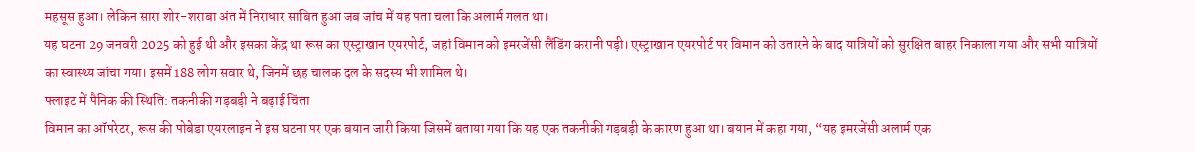महसूस हुआ। लेकिन सारा शोर-शराबा अंत में निराधार साबित हुआ जब जांच में यह पता चला कि अलार्म गलत था।
यह घटना 29 जनवरी 2025 को हुई थी और इसका केंद्र था रूस का एस्ट्राखान एयरपोर्ट, जहां विमान को इमरजेंसी लैंडिंग करानी पड़ी। एस्ट्राखान एयरपोर्ट पर विमान को उतारने के बाद यात्रियों को सुरक्षित बाहर निकाला गया और सभी यात्रियों का स्वास्थ्य जांचा गया। इसमें 188 लोग सवार थे, जिनमें छह चालक दल के सदस्य भी शामिल थे।
फ्लाइट में पैनिक की स्थिति: तकनीकी गड़बड़ी ने बढ़ाई चिंता
विमान का ऑपरेटर, रूस की पोबेडा एयरलाइन ने इस घटना पर एक बयान जारी किया जिसमें बताया गया कि यह एक तकनीकी गड़बड़ी के कारण हुआ था। बयान में कहा गया, “यह इमरजेंसी अलार्म एक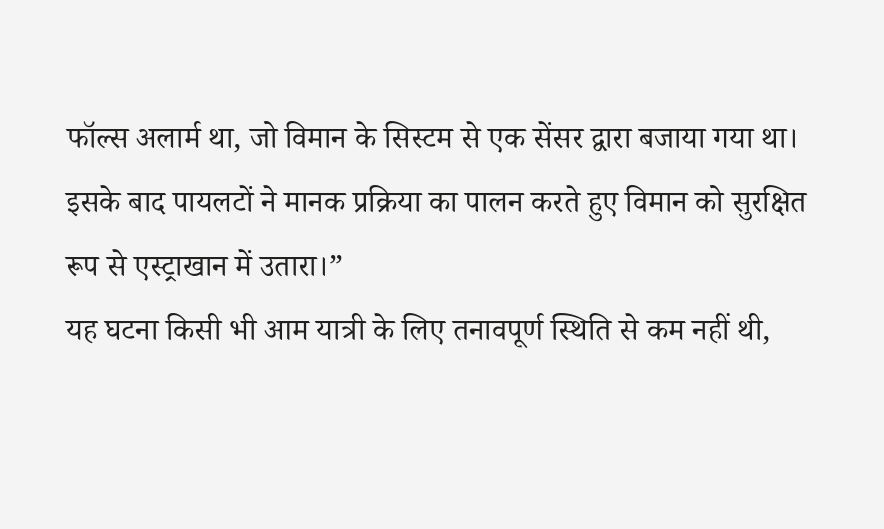फॉल्स अलार्म था, जो विमान के सिस्टम से एक सेंसर द्वारा बजाया गया था। इसके बाद पायलटों ने मानक प्रक्रिया का पालन करते हुए विमान को सुरक्षित रूप से एस्ट्राखान में उतारा।”
यह घटना किसी भी आम यात्री के लिए तनावपूर्ण स्थिति से कम नहीं थी,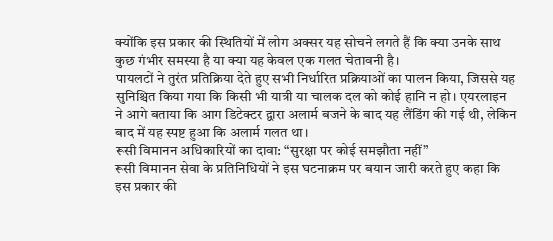क्योंकि इस प्रकार की स्थितियों में लोग अक्सर यह सोचने लगते हैं कि क्या उनके साथ कुछ गंभीर समस्या है या क्या यह केवल एक गलत चेतावनी है।
पायलटों ने तुरंत प्रतिक्रिया देते हुए सभी निर्धारित प्रक्रियाओं का पालन किया, जिससे यह सुनिश्चित किया गया कि किसी भी यात्री या चालक दल को कोई हानि न हो। एयरलाइन ने आगे बताया कि आग डिटेक्टर द्वारा अलार्म बजने के बाद यह लैंडिंग की गई थी, लेकिन बाद में यह स्पष्ट हुआ कि अलार्म गलत था।
रूसी विमानन अधिकारियों का दावा: “सुरक्षा पर कोई समझौता नहीं”
रूसी विमानन सेवा के प्रतिनिधियों ने इस घटनाक्रम पर बयान जारी करते हुए कहा कि इस प्रकार की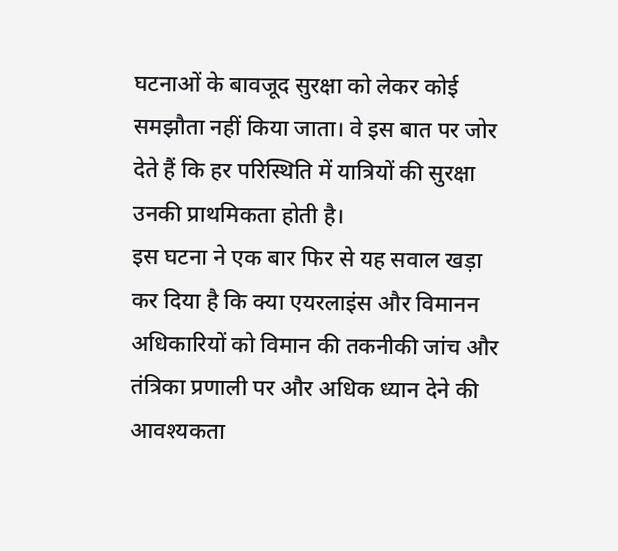घटनाओं के बावजूद सुरक्षा को लेकर कोई समझौता नहीं किया जाता। वे इस बात पर जोर देते हैं कि हर परिस्थिति में यात्रियों की सुरक्षा उनकी प्राथमिकता होती है।
इस घटना ने एक बार फिर से यह सवाल खड़ा कर दिया है कि क्या एयरलाइंस और विमानन अधिकारियों को विमान की तकनीकी जांच और तंत्रिका प्रणाली पर और अधिक ध्यान देने की आवश्यकता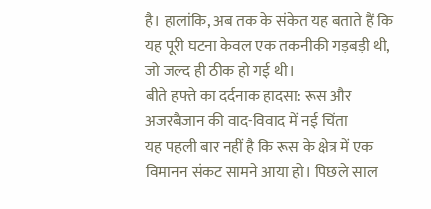है। हालांकि, अब तक के संकेत यह बताते हैं कि यह पूरी घटना केवल एक तकनीकी गड़बड़ी थी, जो जल्द ही ठीक हो गई थी।
बीते हफ्ते का दर्दनाक हादसा: रूस और अजरबैजान की वाद-विवाद में नई चिंता
यह पहली बार नहीं है कि रूस के क्षेत्र में एक विमानन संकट सामने आया हो। पिछले साल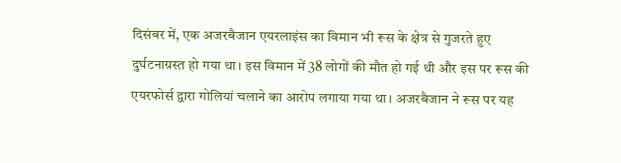दिसंबर में, एक अजरबैजान एयरलाइंस का विमान भी रूस के क्षेत्र से गुजरते हुए दुर्घटनाग्रस्त हो गया था। इस विमान में 38 लोगों की मौत हो गई थी और इस पर रूस की एयरफोर्स द्वारा गोलियां चलाने का आरोप लगाया गया था। अजरबैजान ने रूस पर यह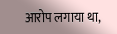आरोप लगाया था,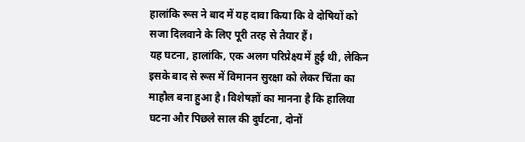हालांकि रूस ने बाद में यह दावा किया कि वे दोषियों को सजा दिलवाने के लिए पूरी तरह से तैयार हैं।
यह घटना, हालांकि, एक अलग परिप्रेक्ष्य में हुई थी, लेकिन इसके बाद से रूस में विमानन सुरक्षा को लेकर चिंता का माहौल बना हुआ है। विशेषज्ञों का मानना है कि हालिया घटना और पिछले साल की दुर्घटना, दोनों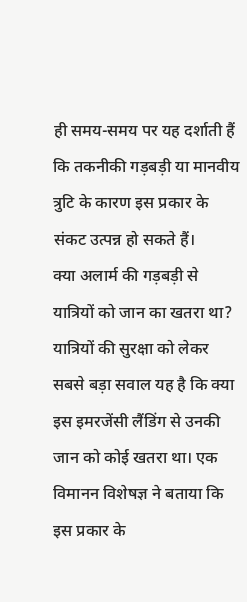ही समय-समय पर यह दर्शाती हैं कि तकनीकी गड़बड़ी या मानवीय त्रुटि के कारण इस प्रकार के संकट उत्पन्न हो सकते हैं।
क्या अलार्म की गड़बड़ी से यात्रियों को जान का खतरा था?
यात्रियों की सुरक्षा को लेकर सबसे बड़ा सवाल यह है कि क्या इस इमरजेंसी लैंडिंग से उनकी जान को कोई खतरा था। एक विमानन विशेषज्ञ ने बताया कि इस प्रकार के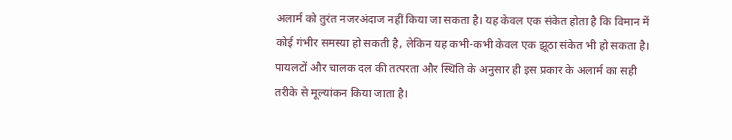अलार्म को तुरंत नजरअंदाज नहीं किया जा सकता है। यह केवल एक संकेत होता है कि विमान में कोई गंभीर समस्या हो सकती है, लेकिन यह कभी-कभी केवल एक झूठा संकेत भी हो सकता है। पायलटों और चालक दल की तत्परता और स्थिति के अनुसार ही इस प्रकार के अलार्म का सही तरीके से मूल्यांकन किया जाता है।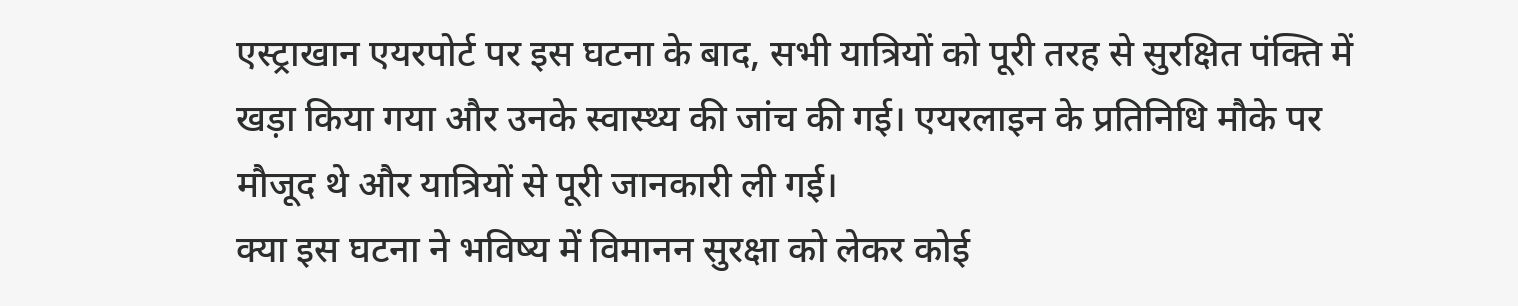एस्ट्राखान एयरपोर्ट पर इस घटना के बाद, सभी यात्रियों को पूरी तरह से सुरक्षित पंक्ति में खड़ा किया गया और उनके स्वास्थ्य की जांच की गई। एयरलाइन के प्रतिनिधि मौके पर मौजूद थे और यात्रियों से पूरी जानकारी ली गई।
क्या इस घटना ने भविष्य में विमानन सुरक्षा को लेकर कोई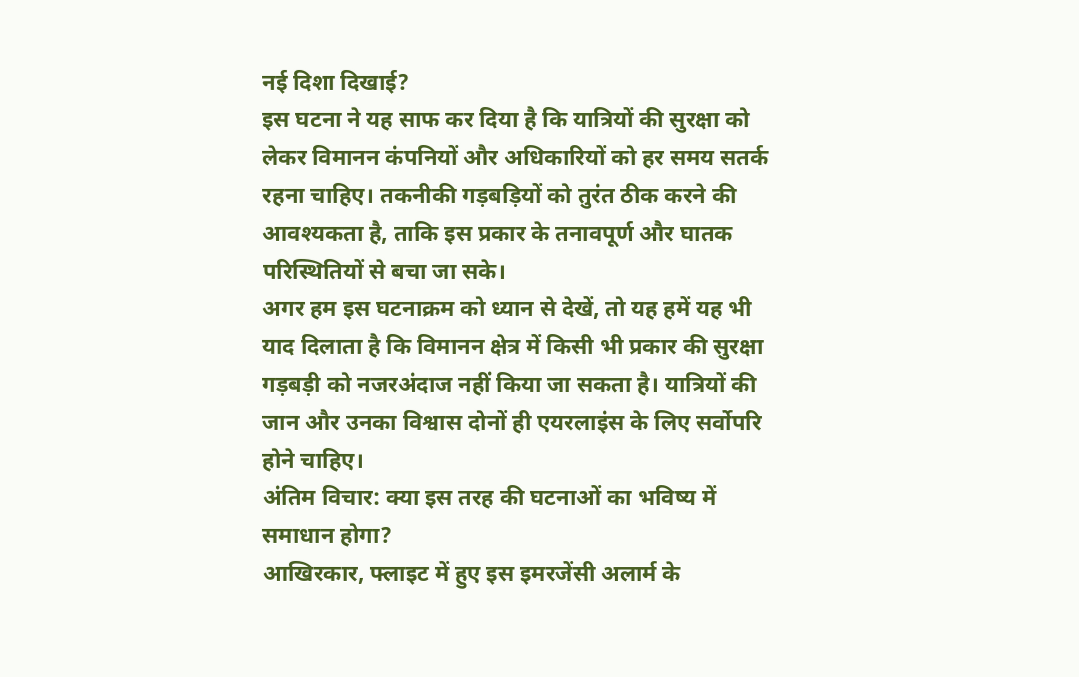नई दिशा दिखाई?
इस घटना ने यह साफ कर दिया है कि यात्रियों की सुरक्षा को लेकर विमानन कंपनियों और अधिकारियों को हर समय सतर्क रहना चाहिए। तकनीकी गड़बड़ियों को तुरंत ठीक करने की आवश्यकता है, ताकि इस प्रकार के तनावपूर्ण और घातक परिस्थितियों से बचा जा सके।
अगर हम इस घटनाक्रम को ध्यान से देखें, तो यह हमें यह भी याद दिलाता है कि विमानन क्षेत्र में किसी भी प्रकार की सुरक्षा गड़बड़ी को नजरअंदाज नहीं किया जा सकता है। यात्रियों की जान और उनका विश्वास दोनों ही एयरलाइंस के लिए सर्वोपरि होने चाहिए।
अंतिम विचार: क्या इस तरह की घटनाओं का भविष्य में समाधान होगा?
आखिरकार, फ्लाइट में हुए इस इमरजेंसी अलार्म के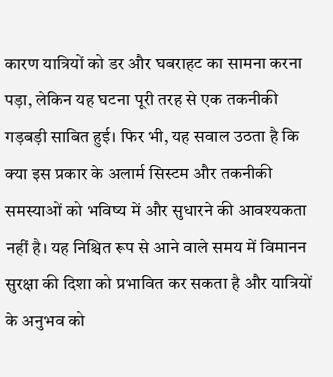कारण यात्रियों को डर और घबराहट का सामना करना पड़ा, लेकिन यह घटना पूरी तरह से एक तकनीकी गड़बड़ी साबित हुई। फिर भी, यह सवाल उठता है कि क्या इस प्रकार के अलार्म सिस्टम और तकनीकी समस्याओं को भविष्य में और सुधारने की आवश्यकता नहीं है। यह निश्चित रूप से आने वाले समय में विमानन सुरक्षा की दिशा को प्रभावित कर सकता है और यात्रियों के अनुभव को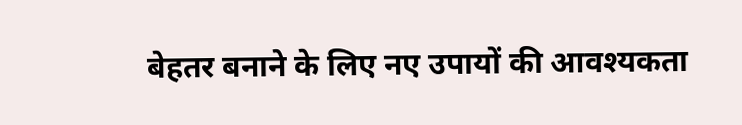बेहतर बनाने के लिए नए उपायों की आवश्यकता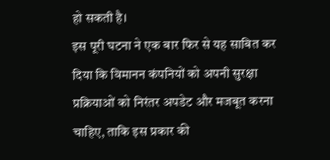हो सकती है।
इस पूरी घटना ने एक बार फिर से यह साबित कर दिया कि विमानन कंपनियों को अपनी सुरक्षा प्रक्रियाओं को निरंतर अपडेट और मजबूत करना चाहिए, ताकि इस प्रकार की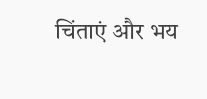चिंताएं और भय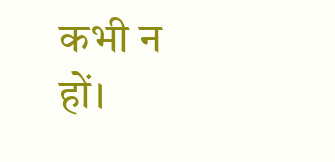कभी न हों।